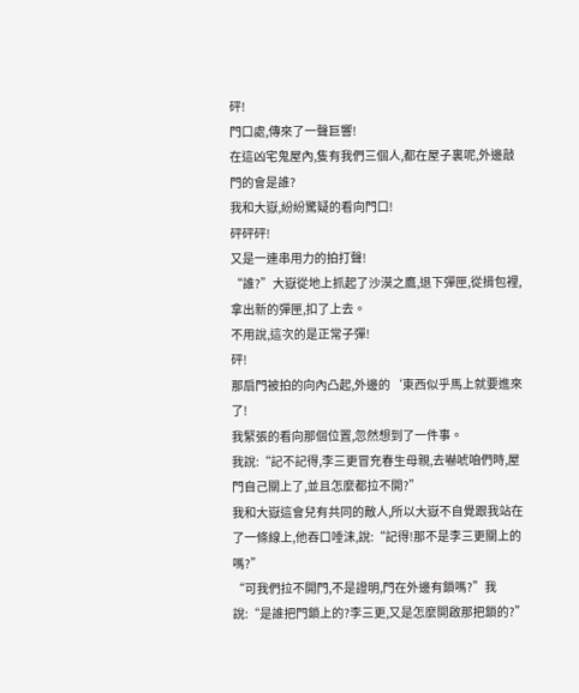砰!
門口處,傳來了一聲巨響!
在這凶宅鬼屋內,隻有我們三個人,都在屋子裏呢,外邊敲門的會是誰?
我和大嶽,紛紛驚疑的看向門口!
砰砰砰!
又是一連串用力的拍打聲!
“誰?”大嶽從地上抓起了沙漠之鷹,退下彈匣,從揹包裡,拿出新的彈匣,扣了上去。
不用說,這次的是正常子彈!
砰!
那扇門被拍的向內凸起,外邊的‘東西似乎馬上就要進來了!
我緊張的看向那個位置,忽然想到了一件事。
我說:“記不記得,李三更冒充春生母親,去嚇唬咱們時,屋門自己關上了,並且怎麼都拉不開?”
我和大嶽這會兒有共同的敵人,所以大嶽不自覺跟我站在了一條線上,他吞口唾沫,說:“記得!那不是李三更關上的嗎?”
“可我們拉不開門,不是證明,門在外邊有鎖嗎?”我說:“是誰把門鎖上的?李三更,又是怎麼開啟那把鎖的?”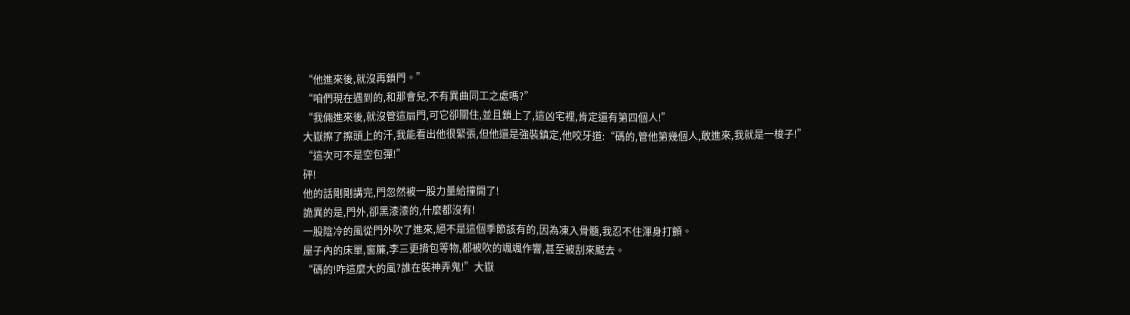“他進來後,就沒再鎖門。”
“咱們現在遇到的,和那會兒,不有異曲同工之處嗎?”
“我倆進來後,就沒管這扇門,可它卻關住,並且鎖上了,這凶宅裡,肯定還有第四個人!”
大嶽擦了擦頭上的汗,我能看出他很緊張,但他還是強裝鎮定,他咬牙道:“碼的,管他第幾個人,敢進來,我就是一梭子!”
“這次可不是空包彈!”
砰!
他的話剛剛講完,門忽然被一股力量給撞開了!
詭異的是,門外,卻黑漆漆的,什麼都沒有!
一股陰冷的風從門外吹了進來,絕不是這個季節該有的,因為凍入骨髓,我忍不住渾身打顫。
屋子內的床單,窗簾,李三更揹包等物,都被吹的颯颯作響,甚至被刮來颳去。
“碼的!咋這麼大的風?誰在裝神弄鬼!”大嶽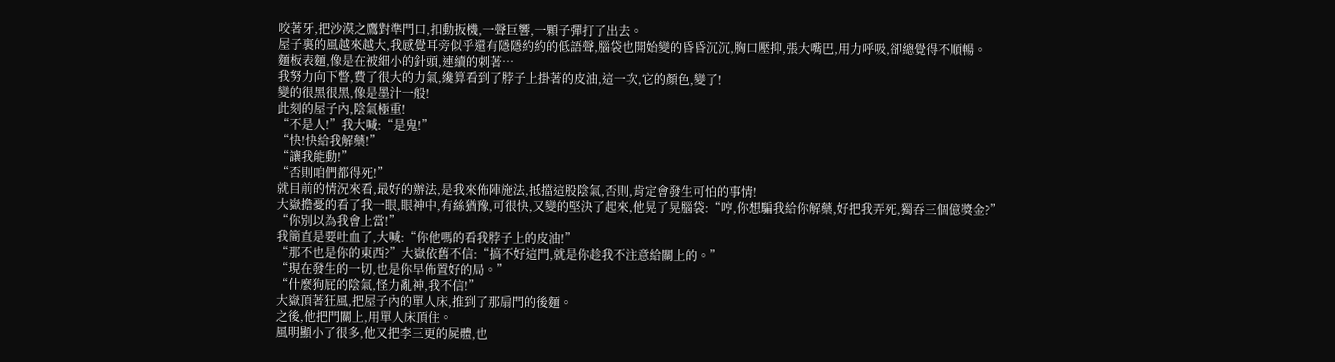咬著牙,把沙漠之鷹對準門口,扣動扳機,一聲巨響,一顆子彈打了出去。
屋子裏的風越來越大,我感覺耳旁似乎還有隱隱約約的低語聲,腦袋也開始變的昏昏沉沉,胸口壓抑,張大嘴巴,用力呼吸,卻總覺得不順暢。
麵板表麵,像是在被細小的針頭,連續的刺著…
我努力向下瞥,費了很大的力氣,纔算看到了脖子上掛著的皮油,這一次,它的顏色,變了!
變的很黑很黑,像是墨汁一般!
此刻的屋子內,陰氣極重!
“不是人!”我大喊:“是鬼!”
“快!快給我解藥!”
“讓我能動!”
“否則咱們都得死!”
就目前的情況來看,最好的辦法,是我來佈陣施法,抵擋這股陰氣,否則,肯定會發生可怕的事情!
大嶽擔憂的看了我一眼,眼神中,有絲猶豫,可很快,又變的堅決了起來,他晃了晃腦袋:“哼,你想騙我給你解藥,好把我弄死,獨吞三個億獎金?”
“你別以為我會上當!”
我簡直是要吐血了,大喊:“你他嗎的看我脖子上的皮油!”
“那不也是你的東西?”大嶽依舊不信:“搞不好這門,就是你趁我不注意給關上的。”
“現在發生的一切,也是你早佈置好的局。”
“什麼狗屁的陰氣,怪力亂神,我不信!”
大嶽頂著狂風,把屋子內的單人床,推到了那扇門的後麵。
之後,他把門關上,用單人床頂住。
風明顯小了很多,他又把李三更的屍體,也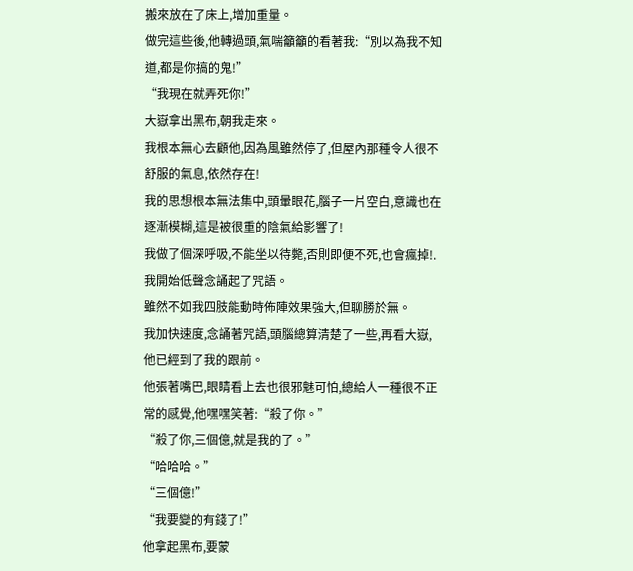搬來放在了床上,增加重量。
做完這些後,他轉過頭,氣喘籲籲的看著我:“別以為我不知道,都是你搞的鬼!”
“我現在就弄死你!”
大嶽拿出黑布,朝我走來。
我根本無心去顧他,因為風雖然停了,但屋內那種令人很不舒服的氣息,依然存在!
我的思想根本無法集中,頭暈眼花,腦子一片空白,意識也在逐漸模糊,這是被很重的陰氣給影響了!
我做了個深呼吸,不能坐以待斃,否則即便不死,也會瘋掉!.
我開始低聲念誦起了咒語。
雖然不如我四肢能動時佈陣效果強大,但聊勝於無。
我加快速度,念誦著咒語,頭腦總算清楚了一些,再看大嶽,他已經到了我的跟前。
他張著嘴巴,眼睛看上去也很邪魅可怕,總給人一種很不正常的感覺,他嘿嘿笑著:“殺了你。”
“殺了你,三個億,就是我的了。”
“哈哈哈。”
“三個億!”
“我要變的有錢了!”
他拿起黑布,要蒙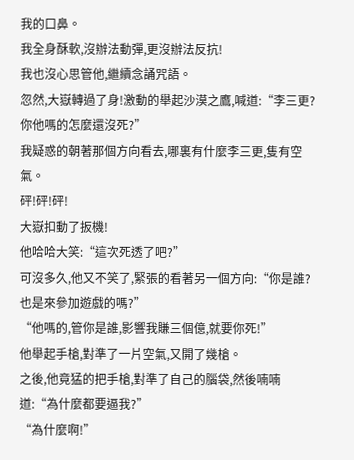我的口鼻。
我全身酥軟,沒辦法動彈,更沒辦法反抗!
我也沒心思管他,繼續念誦咒語。
忽然,大嶽轉過了身!激動的舉起沙漠之鷹,喊道:“李三更?你他嗎的怎麼還沒死?”
我疑惑的朝著那個方向看去,哪裏有什麼李三更,隻有空氣。
砰!砰!砰!
大嶽扣動了扳機!
他哈哈大笑:“這次死透了吧?”
可沒多久,他又不笑了,緊張的看著另一個方向:“你是誰?也是來參加遊戲的嗎?”
“他嗎的,管你是誰,影響我賺三個億,就要你死!”
他舉起手槍,對準了一片空氣,又開了幾槍。
之後,他竟猛的把手槍,對準了自己的腦袋,然後喃喃道:“為什麼都要逼我?”
“為什麼啊!”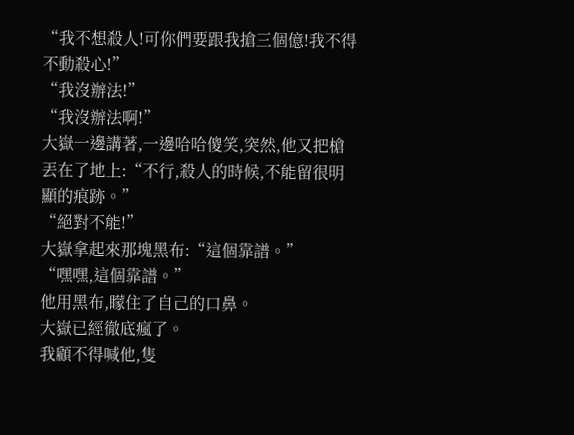“我不想殺人!可你們要跟我搶三個億!我不得不動殺心!”
“我沒辦法!”
“我沒辦法啊!”
大嶽一邊講著,一邊哈哈傻笑,突然,他又把槍丟在了地上:“不行,殺人的時候,不能留很明顯的痕跡。”
“絕對不能!”
大嶽拿起來那塊黑布:“這個靠譜。”
“嘿嘿,這個靠譜。”
他用黑布,矇住了自己的口鼻。
大嶽已經徹底瘋了。
我顧不得喊他,隻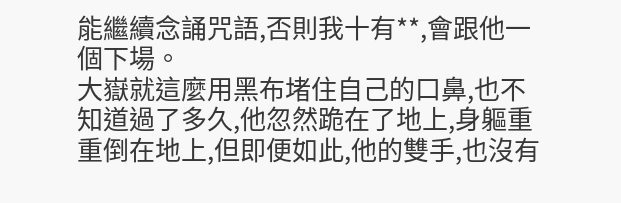能繼續念誦咒語,否則我十有**,會跟他一個下場。
大嶽就這麼用黑布堵住自己的口鼻,也不知道過了多久,他忽然跪在了地上,身軀重重倒在地上,但即便如此,他的雙手,也沒有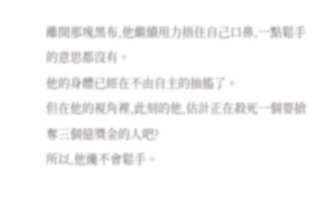離開那塊黑布,他繼續用力捂住自己口鼻,一點鬆手的意思都沒有。
他的身體已經在不由自主的抽搐了。
但在他的視角裡,此刻的他,估計正在殺死一個要搶奪三個億獎金的人吧?
所以,他纔不會鬆手。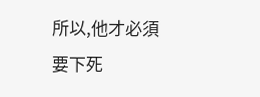所以,他才必須要下死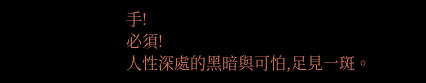手!
必須!
人性深處的黑暗與可怕,足見一斑。